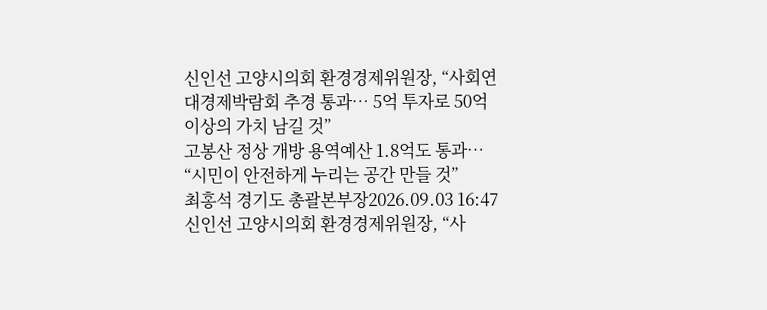신인선 고양시의회 환경경제위원장, “사회연대경제박람회 추경 통과… 5억 투자로 50억 이상의 가치 남길 것”
고봉산 정상 개방 용역예산 1.8억도 통과… “시민이 안전하게 누리는 공간 만들 것”
최홍석 경기도 총괄본부장2026.09.03 16:47
신인선 고양시의회 환경경제위원장, “사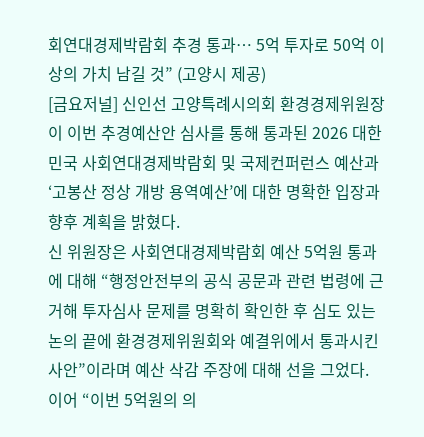회연대경제박람회 추경 통과… 5억 투자로 50억 이상의 가치 남길 것” (고양시 제공)
[금요저널] 신인선 고양특례시의회 환경경제위원장이 이번 추경예산안 심사를 통해 통과된 2026 대한민국 사회연대경제박람회 및 국제컨퍼런스 예산과 ‘고봉산 정상 개방 용역예산’에 대한 명확한 입장과 향후 계획을 밝혔다.
신 위원장은 사회연대경제박람회 예산 5억원 통과에 대해 “행정안전부의 공식 공문과 관련 법령에 근거해 투자심사 문제를 명확히 확인한 후 심도 있는 논의 끝에 환경경제위원회와 예결위에서 통과시킨 사안”이라며 예산 삭감 주장에 대해 선을 그었다.
이어 “이번 5억원의 의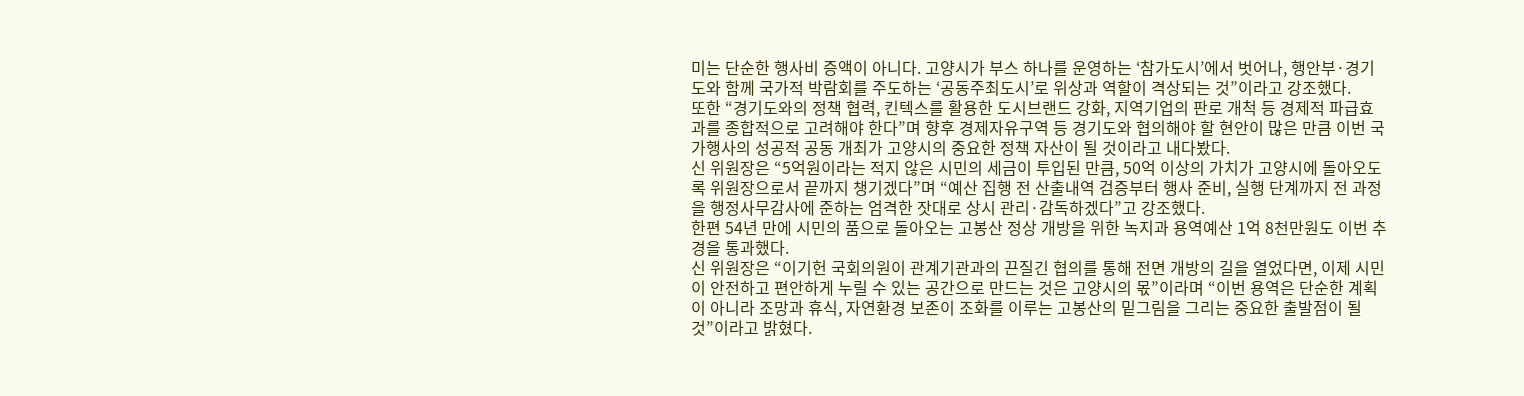미는 단순한 행사비 증액이 아니다. 고양시가 부스 하나를 운영하는 ‘참가도시’에서 벗어나, 행안부·경기도와 함께 국가적 박람회를 주도하는 ‘공동주최도시’로 위상과 역할이 격상되는 것”이라고 강조했다.
또한 “경기도와의 정책 협력, 킨텍스를 활용한 도시브랜드 강화, 지역기업의 판로 개척 등 경제적 파급효과를 종합적으로 고려해야 한다”며 향후 경제자유구역 등 경기도와 협의해야 할 현안이 많은 만큼 이번 국가행사의 성공적 공동 개최가 고양시의 중요한 정책 자산이 될 것이라고 내다봤다.
신 위원장은 “5억원이라는 적지 않은 시민의 세금이 투입된 만큼, 50억 이상의 가치가 고양시에 돌아오도록 위원장으로서 끝까지 챙기겠다”며 “예산 집행 전 산출내역 검증부터 행사 준비, 실행 단계까지 전 과정을 행정사무감사에 준하는 엄격한 잣대로 상시 관리·감독하겠다”고 강조했다.
한편 54년 만에 시민의 품으로 돌아오는 고봉산 정상 개방을 위한 녹지과 용역예산 1억 8천만원도 이번 추경을 통과했다.
신 위원장은 “이기헌 국회의원이 관계기관과의 끈질긴 협의를 통해 전면 개방의 길을 열었다면, 이제 시민이 안전하고 편안하게 누릴 수 있는 공간으로 만드는 것은 고양시의 몫”이라며 “이번 용역은 단순한 계획이 아니라 조망과 휴식, 자연환경 보존이 조화를 이루는 고봉산의 밑그림을 그리는 중요한 출발점이 될 것”이라고 밝혔다.